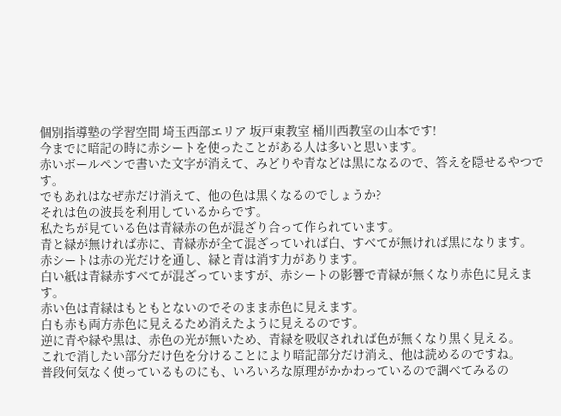個別指導塾の学習空間 埼玉西部エリア 坂戸東教室 桶川西教室の山本です!
今までに暗記の時に赤シートを使ったことがある人は多いと思います。
赤いボールペンで書いた文字が消えて、みどりや青などは黒になるので、答えを隠せるやつです。
でもあれはなぜ赤だけ消えて、他の色は黒くなるのでしょうか?
それは色の波長を利用しているからです。
私たちが見ている色は青緑赤の色が混ざり合って作られています。
青と緑が無ければ赤に、青緑赤が全て混ざっていれば白、すべてが無ければ黒になります。
赤シートは赤の光だけを通し、緑と青は消す力があります。
白い紙は青緑赤すべてが混ざっていますが、赤シートの影響で青緑が無くなり赤色に見えます。
赤い色は青緑はもともとないのでそのまま赤色に見えます。
白も赤も両方赤色に見えるため消えたように見えるのです。
逆に青や緑や黒は、赤色の光が無いため、青緑を吸収されれば色が無くなり黒く見える。
これで消したい部分だけ色を分けることにより暗記部分だけ消え、他は読めるのですね。
普段何気なく使っているものにも、いろいろな原理がかかわっているので調べてみるの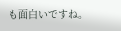も面白いですね。